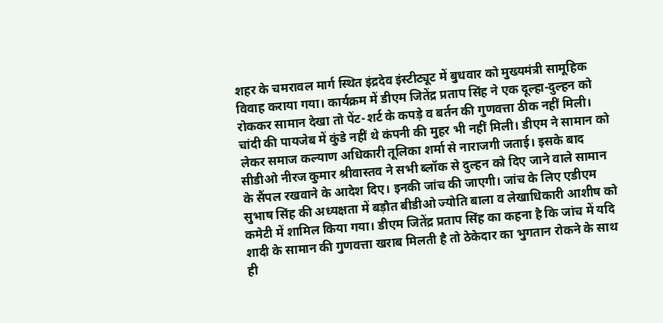शहर के चमरावल मार्ग स्थित इंद्रदेव इंस्टीट्यूट में बुधवार को मुख्यमंत्री सामूहिक विवाह कराया गया। कार्यक्रम में डीएम जितेंद्र प्रताप सिंह ने एक दूल्हा-दुल्हन को रोककर सामान देखा तो पेंट-शर्ट के कपड़े व बर्तन की गुणवत्ता ठीक नहीं मिली। चांदी की पायजेब में कुंडे नहीं थे कंपनी की मुहर भी नहीं मिली। डीएम ने सामान को लेकर समाज कल्याण अधिकारी तूलिका शर्मा से नाराजगी जताई। इसके बाद सीडीओ नीरज कुमार श्रीवास्तव ने सभी ब्लॉक से दुल्हन को दिए जाने वाले सामान के सैंपल रखवाने के आदेश दिए। इनकी जांच की जाएगी। जांच के लिए एडीएम सुभाष सिंह की अध्यक्षता में बड़ौत बीडीओ ज्योति बाला व लेखाधिकारी आशीष को कमेटी में शामिल किया गया। डीएम जितेंद्र प्रताप सिंह का कहना है कि जांच में यदि शादी के सामान की गुणवत्ता खराब मिलती है तो ठेकेदार का भुगतान रोकने के साथ ही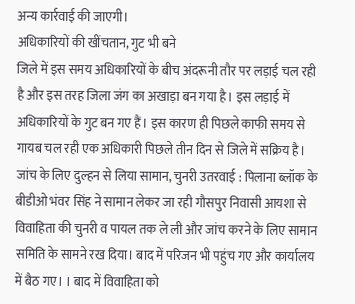अन्य कार्रवाई की जाएगी।
अधिकारियों की खींचतान, गुट भी बने
जिले में इस समय अधिकारियों के बीच अंदरूनी तौर पर लड़ाई चल रही है और इस तरह जिला जंग का अखाड़ा बन गया है। इस लड़ाई में अधिकारियों के गुट बन गए हैं। इस कारण ही पिछले काफी समय से गायब चल रही एक अधिकारी पिछले तीन दिन से जिले में सक्रिय है।
जांच के लिए दुल्हन से लिया सामान, चुनरी उतरवाई : पिलाना ब्लॉक के बीडीओ भंवर सिंह ने सामान लेकर जा रही गौसपुर निवासी आयशा से विवाहिता की चुनरी व पायल तक ले ली और जांच करने के लिए सामान समिति के सामने रख दिया। बाद में परिजन भी पहुंच गए और कार्यालय में बैठ गए। । बाद में विवाहिता को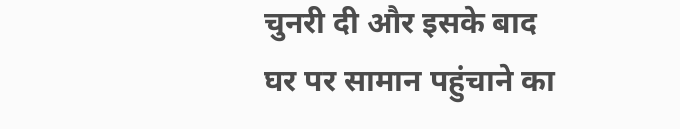चुनरी दी और इसके बाद घर पर सामान पहुंचाने का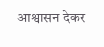आश्वासन देकर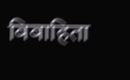विवाहिता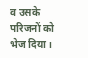व उसके परिजनों को भेज दिया।